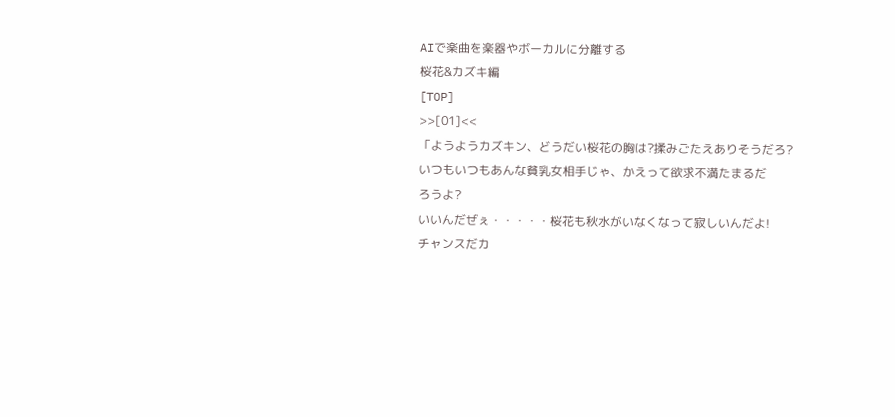AIで楽曲を楽器やボーカルに分離する
桜花&カズキ編
[TOP]
>>[01]<<
「ようようカズキン、どうだい桜花の胸は?揉みごたえありそうだろ?
いつもいつもあんな貧乳女相手じゃ、かえって欲求不満たまるだ
ろうよ?
いいんだぜぇ・・・・・桜花も秋水がいなくなって寂しいんだよ!
チャンスだカ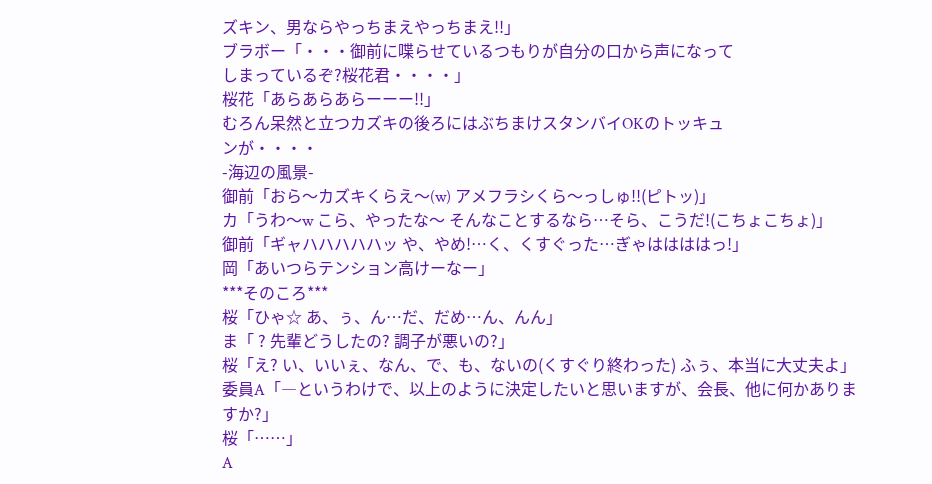ズキン、男ならやっちまえやっちまえ!!」
ブラボー「・・・御前に喋らせているつもりが自分の口から声になって
しまっているぞ?桜花君・・・・」
桜花「あらあらあらーーー!!」
むろん呆然と立つカズキの後ろにはぶちまけスタンバイOKのトッキュ
ンが・・・・
-海辺の風景-
御前「おら〜カズキくらえ〜(w) アメフラシくら〜っしゅ!!(ピトッ)」
カ「うわ〜w こら、やったな〜 そんなことするなら…そら、こうだ!(こちょこちょ)」
御前「ギャハハハハハッ や、やめ!…く、くすぐった…ぎゃははははっ!」
岡「あいつらテンション高けーなー」
***そのころ***
桜「ひゃ☆ あ、ぅ、ん…だ、だめ…ん、んん」
ま「 ? 先輩どうしたの? 調子が悪いの?」
桜「え? い、いいぇ、なん、で、も、ないの(くすぐり終わった) ふぅ、本当に大丈夫よ」
委員A「―というわけで、以上のように決定したいと思いますが、会長、他に何かありますか?」
桜「……」
A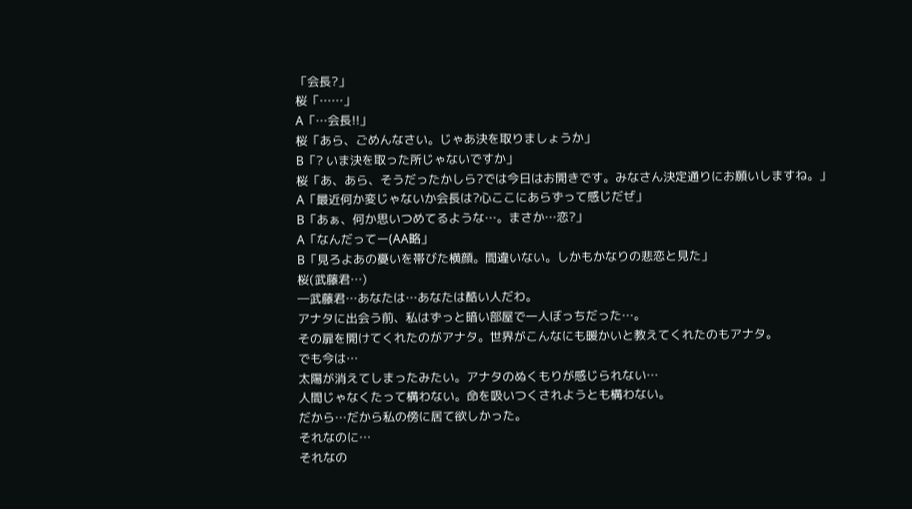「会長?」
桜「……」
A「…会長!!」
桜「あら、ごめんなさい。じゃあ決を取りましょうか」
B「? いま決を取った所じゃないですか」
桜「あ、あら、そうだったかしら?では今日はお開きです。みなさん決定通りにお願いしますね。」
A「最近何か変じゃないか会長は?心ここにあらずって感じだぜ」
B「あぁ、何か思いつめてるような…。まさか…恋?」
A「なんだってー(AA略」
B「見ろよあの憂いを帯びた横顔。間違いない。しかもかなりの悲恋と見た」
桜(武藤君…)
―武藤君…あなたは…あなたは酷い人だわ。
アナタに出会う前、私はずっと暗い部屋で一人ぼっちだった…。
その扉を開けてくれたのがアナタ。世界がこんなにも暖かいと教えてくれたのもアナタ。
でも今は…
太陽が消えてしまったみたい。アナタのぬくもりが感じられない…
人間じゃなくたって構わない。命を吸いつくされようとも構わない。
だから…だから私の傍に居て欲しかった。
それなのに…
それなの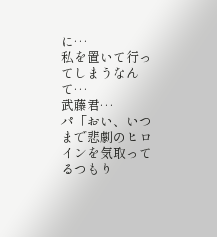に…
私を置いて行ってしまうなんて…
武藤君…
パ「おい、いつまで悲劇のヒロインを気取ってるつもり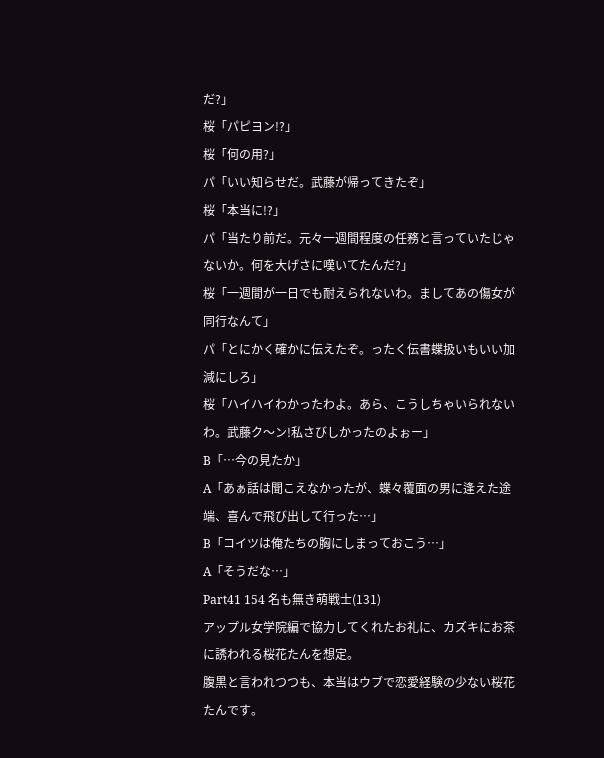だ?」
桜「パピヨン!?」
桜「何の用?」
パ「いい知らせだ。武藤が帰ってきたぞ」
桜「本当に!?」
パ「当たり前だ。元々一週間程度の任務と言っていたじゃないか。何を大げさに嘆いてたんだ?」
桜「一週間が一日でも耐えられないわ。ましてあの傷女が同行なんて」
パ「とにかく確かに伝えたぞ。ったく伝書蝶扱いもいい加減にしろ」
桜「ハイハイわかったわよ。あら、こうしちゃいられないわ。武藤ク〜ン!私さびしかったのよぉー」
B「…今の見たか」
A「あぁ話は聞こえなかったが、蝶々覆面の男に逢えた途端、喜んで飛び出して行った…」
B「コイツは俺たちの胸にしまっておこう…」
A「そうだな…」
Part41 154 名も無き萌戦士(131)
アップル女学院編で協力してくれたお礼に、カズキにお茶に誘われる桜花たんを想定。
腹黒と言われつつも、本当はウブで恋愛経験の少ない桜花たんです。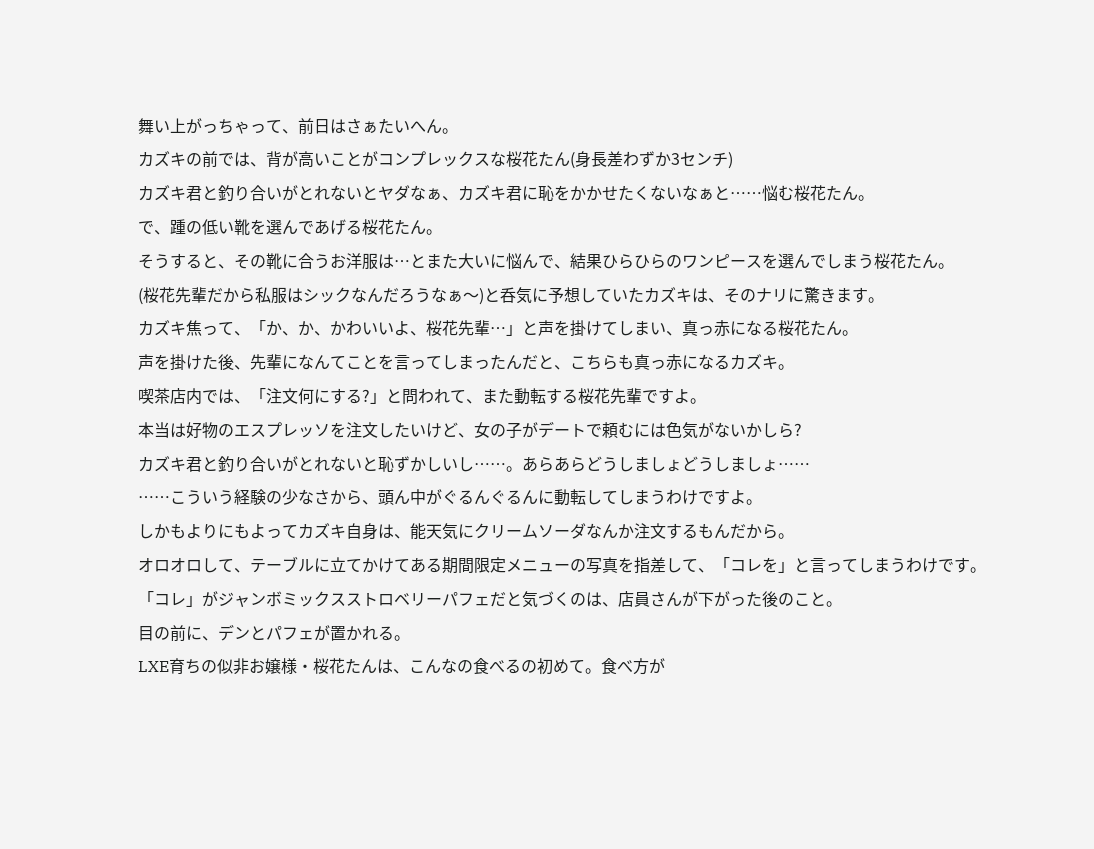舞い上がっちゃって、前日はさぁたいへん。
カズキの前では、背が高いことがコンプレックスな桜花たん(身長差わずか3センチ)
カズキ君と釣り合いがとれないとヤダなぁ、カズキ君に恥をかかせたくないなぁと……悩む桜花たん。
で、踵の低い靴を選んであげる桜花たん。
そうすると、その靴に合うお洋服は…とまた大いに悩んで、結果ひらひらのワンピースを選んでしまう桜花たん。
(桜花先輩だから私服はシックなんだろうなぁ〜)と呑気に予想していたカズキは、そのナリに驚きます。
カズキ焦って、「か、か、かわいいよ、桜花先輩…」と声を掛けてしまい、真っ赤になる桜花たん。
声を掛けた後、先輩になんてことを言ってしまったんだと、こちらも真っ赤になるカズキ。
喫茶店内では、「注文何にする?」と問われて、また動転する桜花先輩ですよ。
本当は好物のエスプレッソを注文したいけど、女の子がデートで頼むには色気がないかしら?
カズキ君と釣り合いがとれないと恥ずかしいし……。あらあらどうしましょどうしましょ……
……こういう経験の少なさから、頭ん中がぐるんぐるんに動転してしまうわけですよ。
しかもよりにもよってカズキ自身は、能天気にクリームソーダなんか注文するもんだから。
オロオロして、テーブルに立てかけてある期間限定メニューの写真を指差して、「コレを」と言ってしまうわけです。
「コレ」がジャンボミックスストロベリーパフェだと気づくのは、店員さんが下がった後のこと。
目の前に、デンとパフェが置かれる。
LXE育ちの似非お嬢様・桜花たんは、こんなの食べるの初めて。食べ方が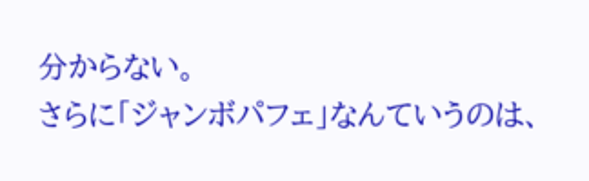分からない。
さらに「ジャンボパフェ」なんていうのは、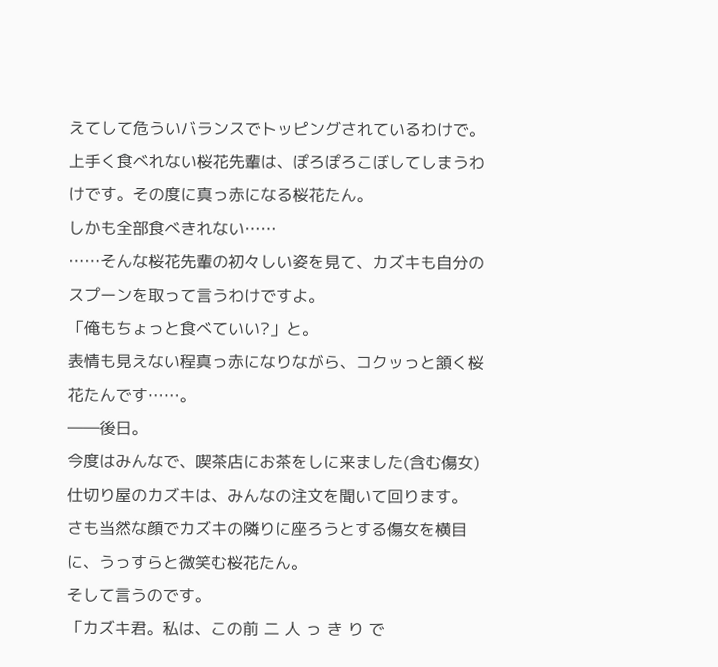えてして危ういバランスでトッピングされているわけで。
上手く食べれない桜花先輩は、ぽろぽろこぼしてしまうわけです。その度に真っ赤になる桜花たん。
しかも全部食べきれない……
……そんな桜花先輩の初々しい姿を見て、カズキも自分のスプーンを取って言うわけですよ。
「俺もちょっと食べていい?」と。
表情も見えない程真っ赤になりながら、コクッっと頷く桜花たんです……。
――後日。
今度はみんなで、喫茶店にお茶をしに来ました(含む傷女)
仕切り屋のカズキは、みんなの注文を聞いて回ります。
さも当然な顔でカズキの隣りに座ろうとする傷女を横目に、うっすらと微笑む桜花たん。
そして言うのです。
「カズキ君。私は、この前 二 人 っ き り で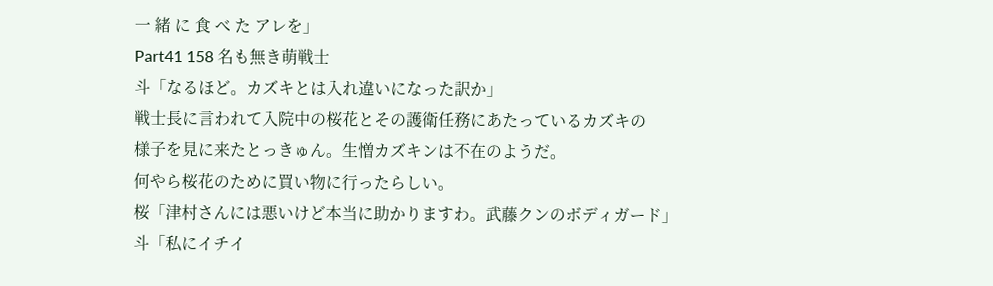一 緒 に 食 べ た アレを」
Part41 158 名も無き萌戦士
斗「なるほど。カズキとは入れ違いになった訳か」
戦士長に言われて入院中の桜花とその護衛任務にあたっているカズキの
様子を見に来たとっきゅん。生憎カズキンは不在のようだ。
何やら桜花のために買い物に行ったらしい。
桜「津村さんには悪いけど本当に助かりますわ。武藤クンのボディガード」
斗「私にイチイ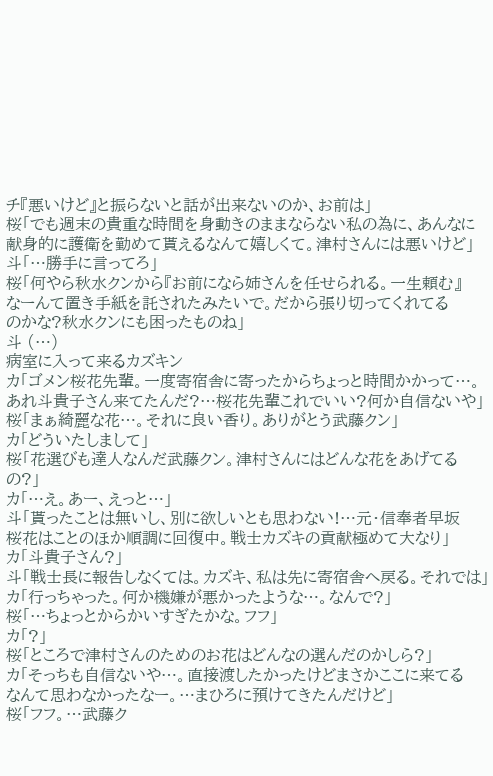チ『悪いけど』と振らないと話が出来ないのか、お前は」
桜「でも週末の貴重な時間を身動きのままならない私の為に、あんなに
献身的に護衛を勤めて貰えるなんて嬉しくて。津村さんには悪いけど」
斗「…勝手に言ってろ」
桜「何やら秋水クンから『お前になら姉さんを任せられる。一生頼む』
なーんて置き手紙を託されたみたいで。だから張り切ってくれてる
のかな?秋水クンにも困ったものね」
斗 (…)
病室に入って来るカズキン
カ「ゴメン桜花先輩。一度寄宿舎に寄ったからちょっと時間かかって…。
あれ斗貴子さん来てたんだ?…桜花先輩これでいい?何か自信ないや」
桜「まぁ綺麗な花…。それに良い香り。ありがとう武藤クン」
カ「どういたしまして」
桜「花選びも達人なんだ武藤クン。津村さんにはどんな花をあげてるの?」
カ「…え。あー、えっと…」
斗「貰ったことは無いし、別に欲しいとも思わない!…元・信奉者早坂
桜花はことのほか順調に回復中。戦士カズキの貢献極めて大なり」
カ「斗貴子さん?」
斗「戦士長に報告しなくては。カズキ、私は先に寄宿舎へ戻る。それでは」
カ「行っちゃった。何か機嫌が悪かったような…。なんで?」
桜「…ちょっとからかいすぎたかな。フフ」
カ「?」
桜「ところで津村さんのためのお花はどんなの選んだのかしら?」
カ「そっちも自信ないや…。直接渡したかったけどまさかここに来てる
なんて思わなかったなー。…まひろに預けてきたんだけど」
桜「フフ。…武藤ク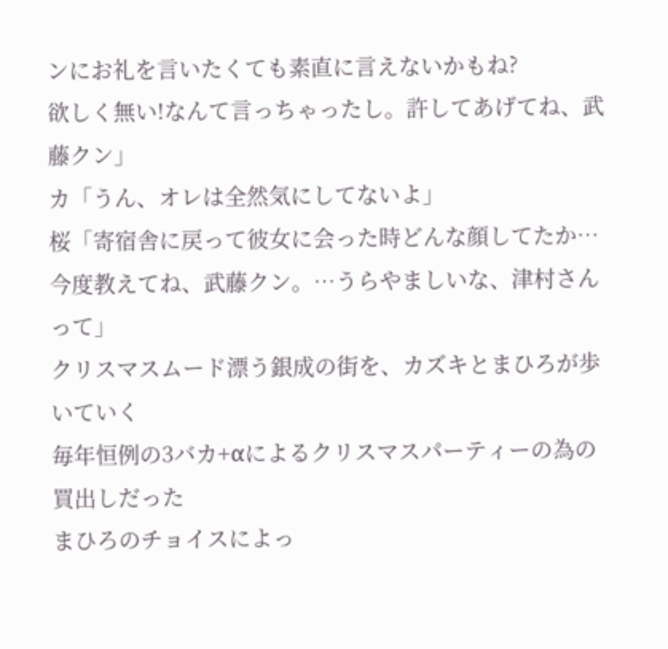ンにお礼を言いたくても素直に言えないかもね?
欲しく無い!なんて言っちゃったし。許してあげてね、武藤クン」
カ「うん、オレは全然気にしてないよ」
桜「寄宿舎に戻って彼女に会った時どんな顔してたか…
今度教えてね、武藤クン。…うらやましいな、津村さんって」
クリスマスムード漂う銀成の街を、カズキとまひろが歩いていく
毎年恒例の3バカ+αによるクリスマスパーティーの為の買出しだった
まひろのチョイスによっ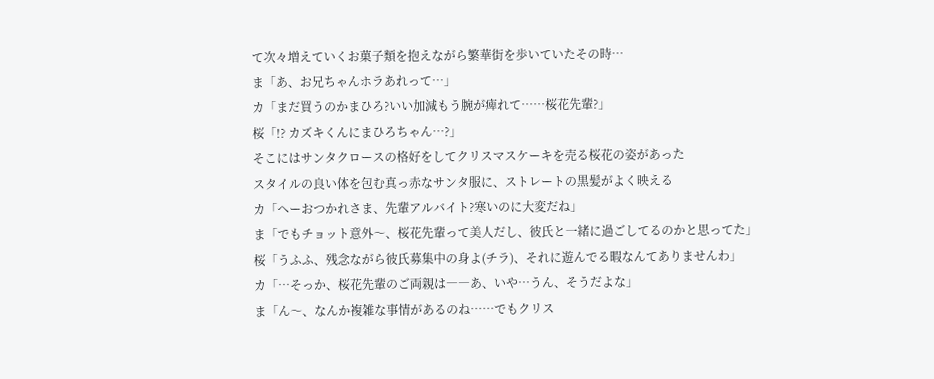て次々増えていくお菓子類を抱えながら繁華街を歩いていたその時…
ま「あ、お兄ちゃんホラあれって…」
カ「まだ買うのかまひろ?いい加減もう腕が痺れて……桜花先輩?」
桜「!? カズキくんにまひろちゃん…?」
そこにはサンタクロースの格好をしてクリスマスケーキを売る桜花の姿があった
スタイルの良い体を包む真っ赤なサンタ服に、ストレートの黒髪がよく映える
カ「へーおつかれさま、先輩アルバイト?寒いのに大変だね」
ま「でもチョット意外〜、桜花先輩って美人だし、彼氏と一緒に過ごしてるのかと思ってた」
桜「うふふ、残念ながら彼氏募集中の身よ(チラ)、それに遊んでる暇なんてありませんわ」
カ「…そっか、桜花先輩のご両親は――あ、いや…うん、そうだよな」
ま「ん〜、なんか複雑な事情があるのね……でもクリス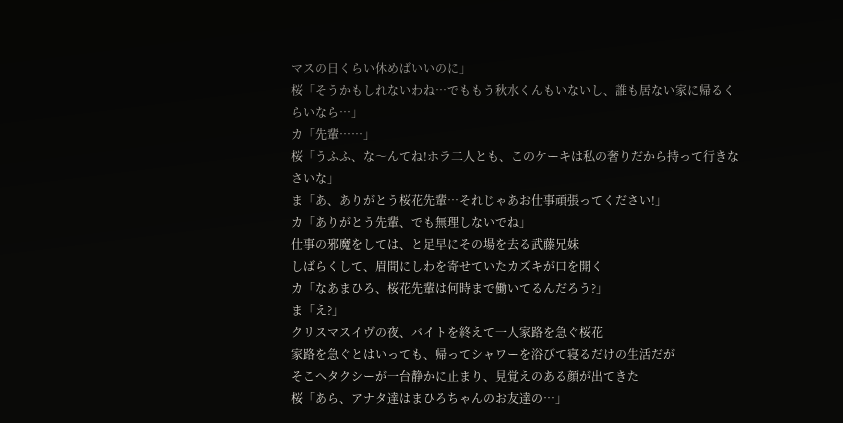マスの日くらい休めばいいのに」
桜「そうかもしれないわね…でももう秋水くんもいないし、誰も居ない家に帰るくらいなら…」
カ「先輩……」
桜「うふふ、な〜んてね!ホラ二人とも、このケーキは私の奢りだから持って行きなさいな」
ま「あ、ありがとう桜花先輩…それじゃあお仕事頑張ってください!」
カ「ありがとう先輩、でも無理しないでね」
仕事の邪魔をしては、と足早にその場を去る武藤兄妹
しばらくして、眉間にしわを寄せていたカズキが口を開く
カ「なあまひろ、桜花先輩は何時まで働いてるんだろう?」
ま「え?」
クリスマスイヴの夜、バイトを終えて一人家路を急ぐ桜花
家路を急ぐとはいっても、帰ってシャワーを浴びて寝るだけの生活だが
そこへタクシーが一台静かに止まり、見覚えのある顔が出てきた
桜「あら、アナタ達はまひろちゃんのお友達の…」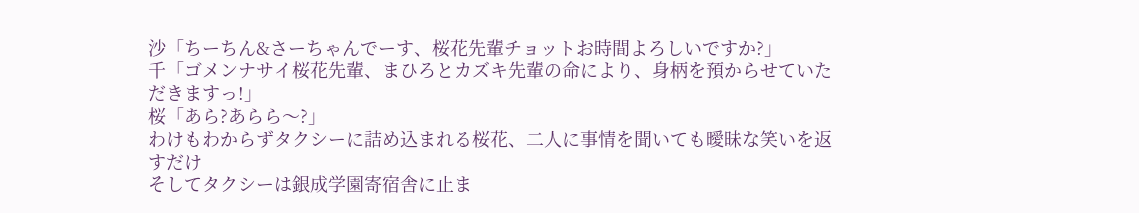沙「ちーちん&さーちゃんでーす、桜花先輩チョットお時間よろしいですか?」
千「ゴメンナサイ桜花先輩、まひろとカズキ先輩の命により、身柄を預からせていただきますっ!」
桜「あら?あらら〜?」
わけもわからずタクシーに詰め込まれる桜花、二人に事情を聞いても曖昧な笑いを返すだけ
そしてタクシーは銀成学園寄宿舎に止ま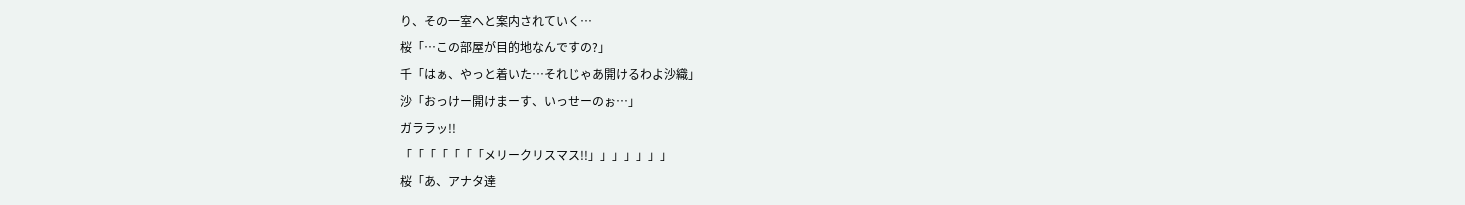り、その一室へと案内されていく…
桜「…この部屋が目的地なんですの?」
千「はぁ、やっと着いた…それじゃあ開けるわよ沙織」
沙「おっけー開けまーす、いっせーのぉ…」
ガララッ!!
「「「「「「「メリークリスマス!!」」」」」」」
桜「あ、アナタ達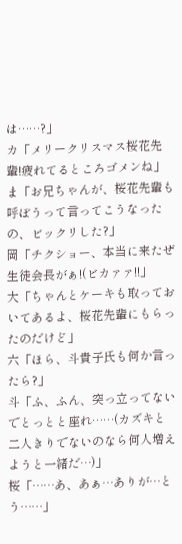は……?」
カ「メリークリスマス桜花先輩!疲れてるところゴメンね」
ま「お兄ちゃんが、桜花先輩も呼ぼうって言ってこうなったの、ビックリした?」
岡「チクショー、本当に来たぜ生徒会長がぁ!(ビカァァ!!」
大「ちゃんとケーキも取っておいてあるよ、桜花先輩にもらったのだけど」
六「ほら、斗貴子氏も何か言ったら?」
斗「ふ、ふん、突っ立ってないでとっとと座れ……(カズキと二人きりでないのなら何人増えようと一緒だ…)」
桜「……あ、あぁ…ありが…とう……」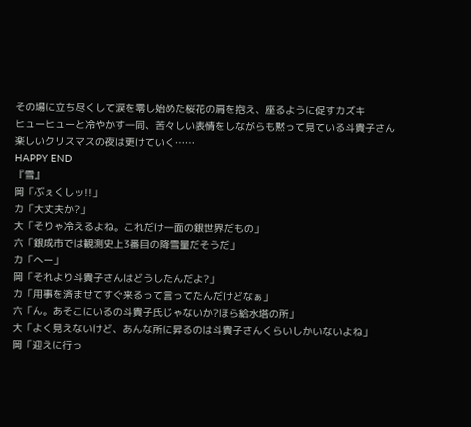その場に立ち尽くして涙を零し始めた桜花の肩を抱え、座るように促すカズキ
ヒューヒューと冷やかす一同、苦々しい表情をしながらも黙って見ている斗貴子さん
楽しいクリスマスの夜は更けていく……
HAPPY END
『雪』
岡「ぶぇくしッ!!」
カ「大丈夫か?」
大「そりゃ冷えるよね。これだけ一面の銀世界だもの」
六「銀成市では観測史上3番目の降雪量だそうだ」
カ「へー」
岡「それより斗貴子さんはどうしたんだよ?」
カ「用事を済ませてすぐ来るって言ってたんだけどなぁ」
六「ん。あそこにいるの斗貴子氏じゃないか?ほら給水塔の所」
大「よく見えないけど、あんな所に昇るのは斗貴子さんくらいしかいないよね」
岡「迎えに行っ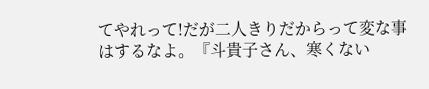てやれって!だが二人きりだからって変な事はするなよ。『斗貴子さん、寒くない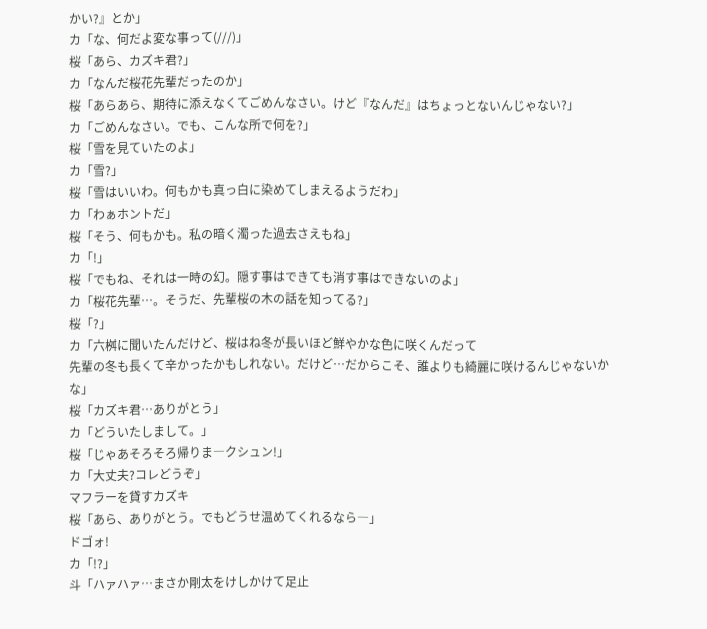かい?』とか」
カ「な、何だよ変な事って(///)」
桜「あら、カズキ君?」
カ「なんだ桜花先輩だったのか」
桜「あらあら、期待に添えなくてごめんなさい。けど『なんだ』はちょっとないんじゃない?」
カ「ごめんなさい。でも、こんな所で何を?」
桜「雪を見ていたのよ」
カ「雪?」
桜「雪はいいわ。何もかも真っ白に染めてしまえるようだわ」
カ「わぁホントだ」
桜「そう、何もかも。私の暗く濁った過去さえもね」
カ「!」
桜「でもね、それは一時の幻。隠す事はできても消す事はできないのよ」
カ「桜花先輩…。そうだ、先輩桜の木の話を知ってる?」
桜「?」
カ「六桝に聞いたんだけど、桜はね冬が長いほど鮮やかな色に咲くんだって
先輩の冬も長くて辛かったかもしれない。だけど…だからこそ、誰よりも綺麗に咲けるんじゃないかな」
桜「カズキ君…ありがとう」
カ「どういたしまして。」
桜「じゃあそろそろ帰りま―クシュン!」
カ「大丈夫?コレどうぞ」
マフラーを貸すカズキ
桜「あら、ありがとう。でもどうせ温めてくれるなら―」
ドゴォ!
カ「!?」
斗「ハァハァ…まさか剛太をけしかけて足止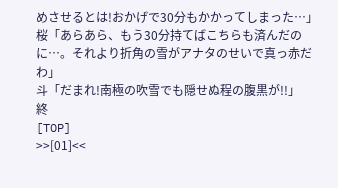めさせるとは!おかげで30分もかかってしまった…」
桜「あらあら、もう30分持てばこちらも済んだのに…。それより折角の雪がアナタのせいで真っ赤だわ」
斗「だまれ!南極の吹雪でも隠せぬ程の腹黒が!!」
終
[TOP]
>>[01]<<